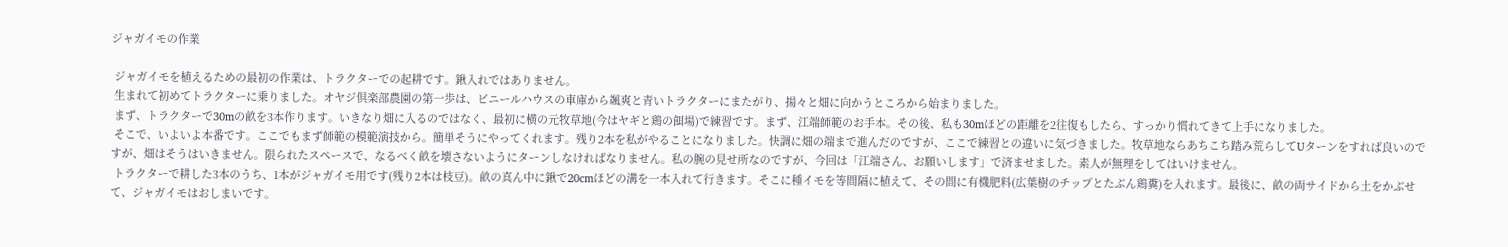ジャガイモの作業

 ジャガイモを植えるための最初の作業は、トラクターでの起耕です。鍬入れではありません。
 生まれて初めてトラクターに乗りました。オヤジ倶楽部農園の第一歩は、ビニールハウスの車庫から颯爽と青いトラクターにまたがり、揚々と畑に向かうところから始まりました。
 まず、トラクターで30mの畝を3本作ります。いきなり畑に入るのではなく、最初に横の元牧草地(今はヤギと鶏の餌場)で練習です。まず、江端師範のお手本。その後、私も30mほどの距離を2往復もしたら、すっかり慣れてきて上手になりました。
 そこで、いよいよ本番です。ここでもまず師範の模範演技から。簡単そうにやってくれます。残り2本を私がやることになりました。快調に畑の端まで進んだのですが、ここで練習との違いに気づきました。牧草地ならあちこち踏み荒らしてUターンをすれば良いのですが、畑はそうはいきません。限られたスペースで、なるべく畝を壊さないようにターンしなければなりません。私の腕の見せ所なのですが、今回は「江端さん、お願いします」で済ませました。素人が無理をしてはいけません。
 トラクターで耕した3本のうち、1本がジャガイモ用です(残り2本は枝豆)。畝の真ん中に鍬で20cmほどの溝を一本入れて行きます。そこに種イモを等間隔に植えて、その間に有機肥料(広葉樹のチップとたぶん鶏糞)を入れます。最後に、畝の両サイドから土をかぶせて、ジャガイモはおしまいです。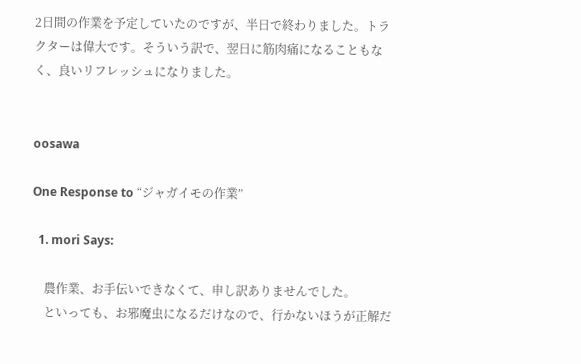2日間の作業を予定していたのですが、半日で終わりました。トラクターは偉大です。そういう訳で、翌日に筋肉痛になることもなく、良いリフレッシュになりました。


oosawa

One Response to “ジャガイモの作業”

  1. mori Says:

    農作業、お手伝いできなくて、申し訳ありませんでした。
    といっても、お邪魔虫になるだけなので、行かないほうが正解だ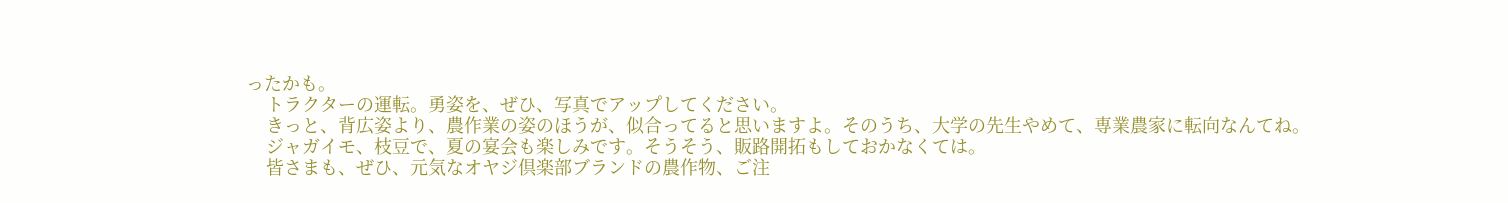ったかも。
    トラクターの運転。勇姿を、ぜひ、写真でアップしてください。
    きっと、背広姿より、農作業の姿のほうが、似合ってると思いますよ。そのうち、大学の先生やめて、専業農家に転向なんてね。
    ジャガイモ、枝豆で、夏の宴会も楽しみです。そうそう、販路開拓もしておかなくては。
    皆さまも、ぜひ、元気なオヤジ倶楽部ブランドの農作物、ご注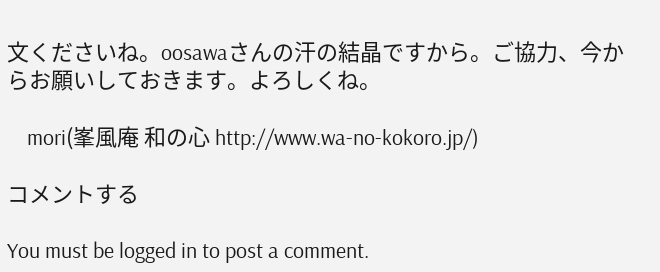文くださいね。oosawaさんの汗の結晶ですから。ご協力、今からお願いしておきます。よろしくね。

    mori(峯風庵 和の心 http://www.wa-no-kokoro.jp/)

コメントする

You must be logged in to post a comment.